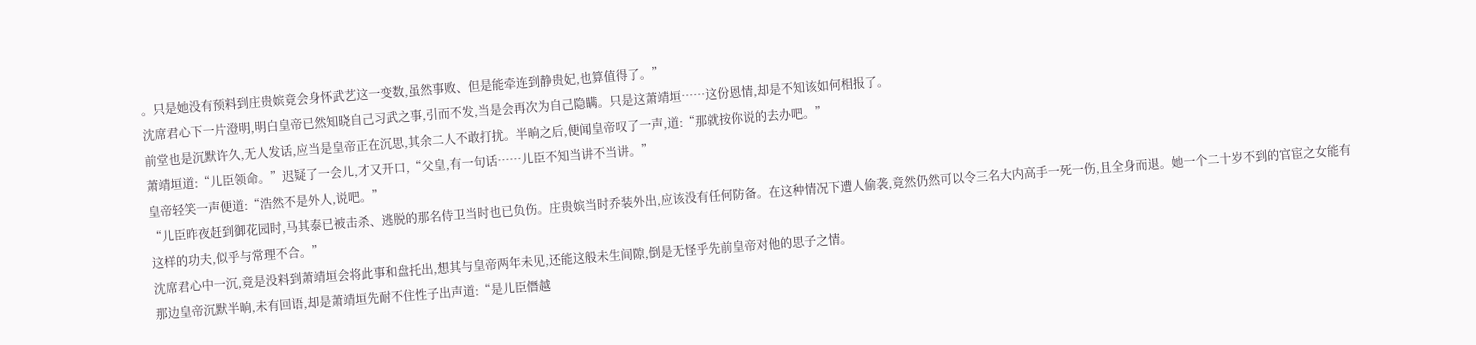。只是她没有预料到庄贵嫔竟会身怀武艺这一变数,虽然事败、但是能牵连到静贵妃,也算值得了。”
沈席君心下一片澄明,明白皇帝已然知晓自己习武之事,引而不发,当是会再次为自己隐瞒。只是这萧靖垣……这份恩情,却是不知该如何相报了。
前堂也是沉默许久,无人发话,应当是皇帝正在沉思,其余二人不敢打扰。半晌之后,便闻皇帝叹了一声,道:“那就按你说的去办吧。”
萧靖垣道:“儿臣领命。”迟疑了一会儿,才又开口,“父皇,有一句话……儿臣不知当讲不当讲。”
皇帝轻笑一声便道:“浩然不是外人,说吧。”
“儿臣昨夜赶到御花园时,马其泰已被击杀、逃脱的那名侍卫当时也已负伤。庄贵嫔当时乔装外出,应该没有任何防备。在这种情况下遭人偷袭,竟然仍然可以令三名大内高手一死一伤,且全身而退。她一个二十岁不到的官宦之女能有这样的功夫,似乎与常理不合。”
沈席君心中一沉,竟是没料到萧靖垣会将此事和盘托出,想其与皇帝两年未见,还能这般未生间隙,倒是无怪乎先前皇帝对他的思子之情。
那边皇帝沉默半晌,未有回语,却是萧靖垣先耐不住性子出声道:“是儿臣僭越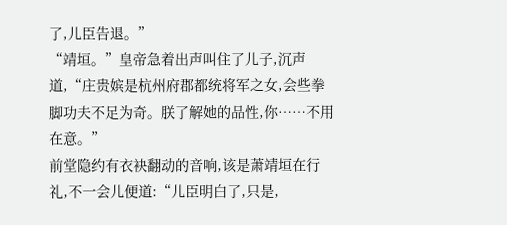了,儿臣告退。”
“靖垣。”皇帝急着出声叫住了儿子,沉声道,“庄贵嫔是杭州府郡都统将军之女,会些拳脚功夫不足为奇。朕了解她的品性,你……不用在意。”
前堂隐约有衣袂翻动的音响,该是萧靖垣在行礼,不一会儿便道:“儿臣明白了,只是,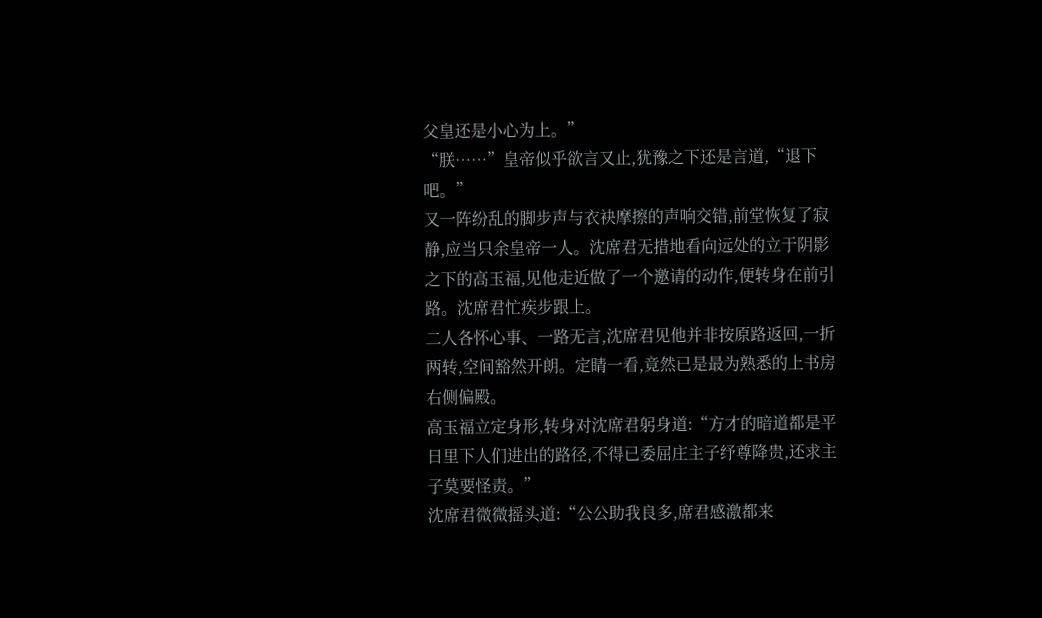父皇还是小心为上。”
“朕……”皇帝似乎欲言又止,犹豫之下还是言道,“退下吧。”
又一阵纷乱的脚步声与衣袂摩擦的声响交错,前堂恢复了寂静,应当只余皇帝一人。沈席君无措地看向远处的立于阴影之下的高玉福,见他走近做了一个邀请的动作,便转身在前引路。沈席君忙疾步跟上。
二人各怀心事、一路无言,沈席君见他并非按原路返回,一折两转,空间豁然开朗。定睛一看,竟然已是最为熟悉的上书房右侧偏殿。
高玉福立定身形,转身对沈席君躬身道:“方才的暗道都是平日里下人们进出的路径,不得已委屈庄主子纾尊降贵,还求主子莫要怪责。”
沈席君微微摇头道:“公公助我良多,席君感激都来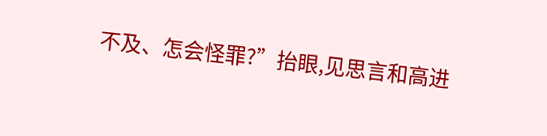不及、怎会怪罪?”抬眼,见思言和高进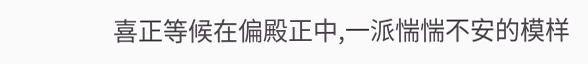喜正等候在偏殿正中,一派惴惴不安的模样